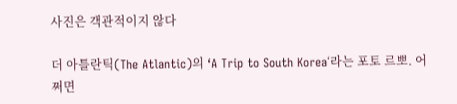사진은 객관적이지 않다

더 아틀란틱(The Atlantic)의 ‘A Trip to South Korea‘라는 포토 르뽀. 어쩌면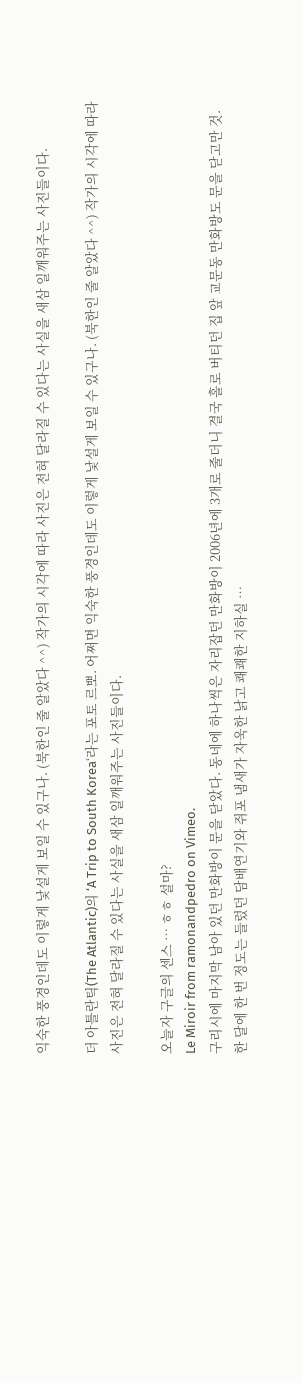익숙한 풍경인데도 이렇게 낯설게 보일 수 있구나. (북한인 줄 알았다 ^^) 작가의 시각에 따라 사진은 전혀 달라질 수 있다는 사실을 새삼 일깨워주는 사진들이다.

더 아틀란틱(The Atlantic)의 ‘A Trip to South Korea‘라는 포토 르뽀. 어쩌면 익숙한 풍경인데도 이렇게 낯설게 보일 수 있구나. (북한인 줄 알았다 ^^) 작가의 시각에 따라 사진은 전혀 달라질 수 있다는 사실을 새삼 일깨워주는 사진들이다.

오늘자 구글의 센스 … ㅎㅎ 설마?
Le Miroir from ramonandpedro on Vimeo.
구리시에 마지막 남아 있던 만화방이 문을 닫았다. 동네에 하나씩은 자리잡던 만화방이 2006년에 3개로 줄더니 결국 홀로 버티던 집 앞 교문동 만화방도 문을 닫고만 것.
한 달에 한 번 정도는 들렀던 담배연기와 쥐포 냄새가 자욱한 낡고 쾌쾌한 지하실 …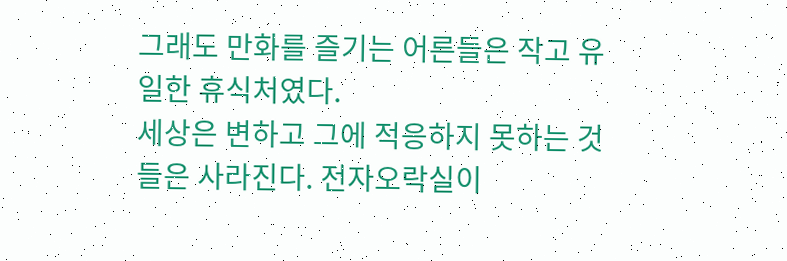그래도 만화를 즐기는 어른들은 작고 유일한 휴식처였다.
세상은 변하고 그에 적응하지 못하는 것들은 사라진다. 전자오락실이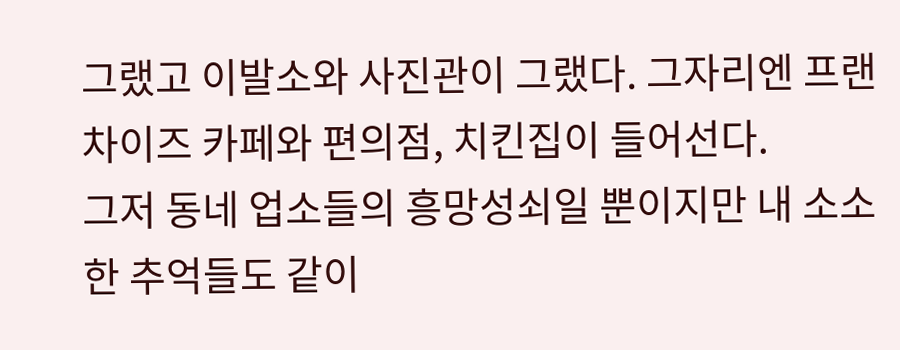그랬고 이발소와 사진관이 그랬다. 그자리엔 프랜차이즈 카페와 편의점, 치킨집이 들어선다.
그저 동네 업소들의 흥망성쇠일 뿐이지만 내 소소한 추억들도 같이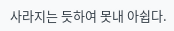사라지는 듯하여 못내 아쉽다.